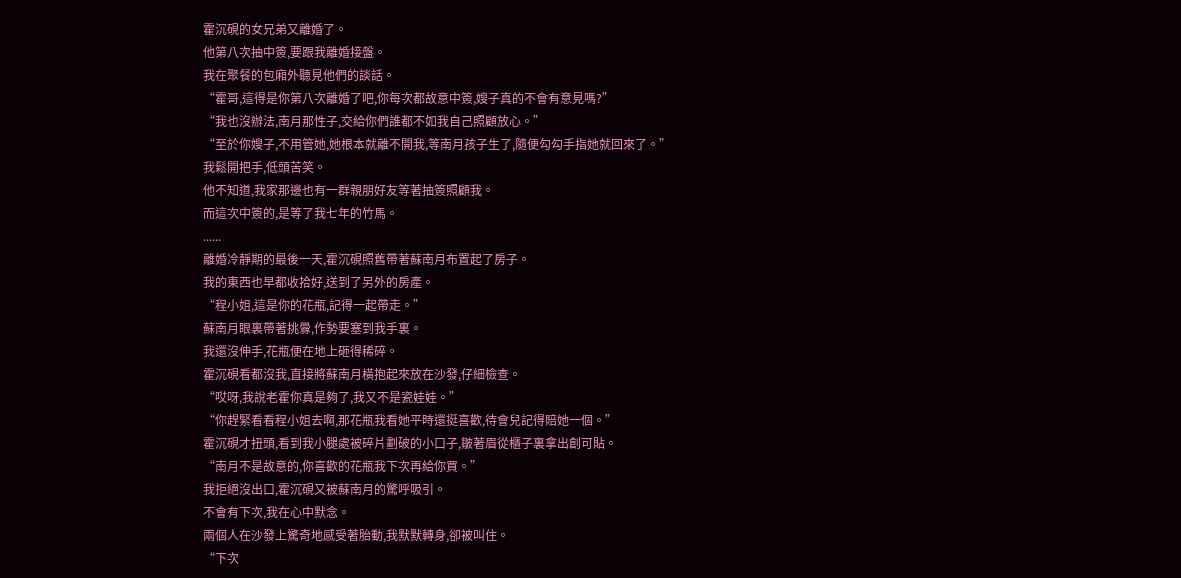霍沉硯的女兄弟又離婚了。
他第八次抽中簽,要跟我離婚接盤。
我在聚餐的包廂外聽見他們的談話。
“霍哥,這得是你第八次離婚了吧,你每次都故意中簽,嫂子真的不會有意見嗎?”
“我也沒辦法,南月那性子,交給你們誰都不如我自己照顧放心。”
“至於你嫂子,不用管她,她根本就離不開我,等南月孩子生了,隨便勾勾手指她就回來了。”
我鬆開把手,低頭苦笑。
他不知道,我家那邊也有一群親朋好友等著抽簽照顧我。
而這次中簽的,是等了我七年的竹馬。
......
離婚冷靜期的最後一天,霍沉硯照舊帶著蘇南月布置起了房子。
我的東西也早都收拾好,送到了另外的房產。
“程小姐,這是你的花瓶,記得一起帶走。”
蘇南月眼裏帶著挑釁,作勢要塞到我手裏。
我還沒伸手,花瓶便在地上砸得稀碎。
霍沉硯看都沒我,直接將蘇南月橫抱起來放在沙發,仔細檢查。
“哎呀,我說老霍你真是夠了,我又不是瓷娃娃。”
“你趕緊看看程小姐去啊,那花瓶我看她平時還挺喜歡,待會兒記得賠她一個。”
霍沉硯才扭頭,看到我小腿處被碎片劃破的小口子,皺著眉從櫃子裏拿出創可貼。
“南月不是故意的,你喜歡的花瓶我下次再給你買。”
我拒絕沒出口,霍沉硯又被蘇南月的驚呼吸引。
不會有下次,我在心中默念。
兩個人在沙發上驚奇地感受著胎動,我默默轉身,卻被叫住。
“下次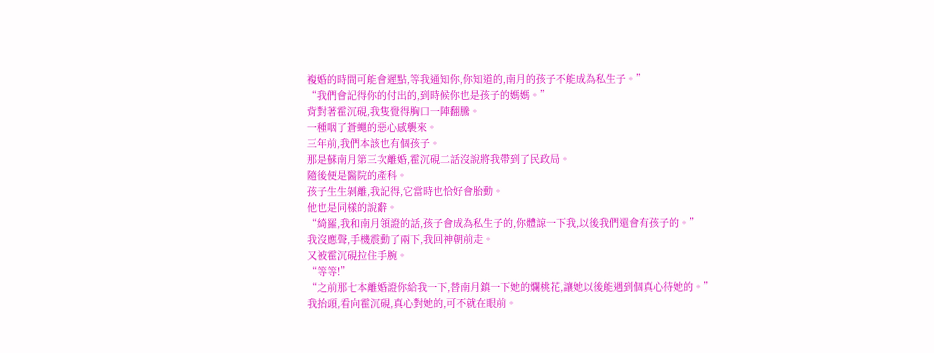複婚的時間可能會遲點,等我通知你,你知道的,南月的孩子不能成為私生子。”
“我們會記得你的付出的,到時候你也是孩子的媽媽。”
背對著霍沉硯,我隻覺得胸口一陣翻騰。
一種咽了蒼蠅的惡心感襲來。
三年前,我們本該也有個孩子。
那是蘇南月第三次離婚,霍沉硯二話沒說將我帶到了民政局。
隨後便是醫院的產科。
孩子生生剝離,我記得,它當時也恰好會胎動。
他也是同樣的說辭。
“綺羅,我和南月領證的話,孩子會成為私生子的,你體諒一下我,以後我們還會有孩子的。”
我沒應聲,手機震動了兩下,我回神朝前走。
又被霍沉硯拉住手腕。
“等等!”
“之前那七本離婚證你給我一下,替南月鎮一下她的爛桃花,讓她以後能遇到個真心待她的。”
我抬頭,看向霍沉硯,真心對她的,可不就在眼前。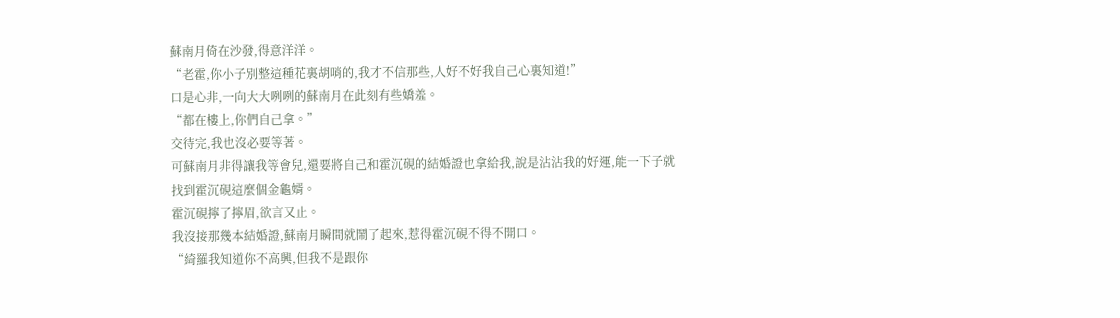蘇南月倚在沙發,得意洋洋。
“老霍,你小子別整這種花裏胡哨的,我才不信那些,人好不好我自己心裏知道!”
口是心非,一向大大咧咧的蘇南月在此刻有些嬌羞。
“都在樓上,你們自己拿。”
交待完,我也沒必要等著。
可蘇南月非得讓我等會兒,還要將自己和霍沉硯的結婚證也拿給我,說是沾沾我的好運,能一下子就找到霍沉硯這麼個金龜婿。
霍沉硯擰了擰眉,欲言又止。
我沒接那幾本結婚證,蘇南月瞬間就鬧了起來,惹得霍沉硯不得不開口。
“綺羅我知道你不高興,但我不是跟你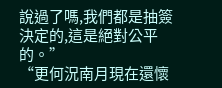說過了嗎,我們都是抽簽決定的,這是絕對公平的。”
“更何況南月現在還懷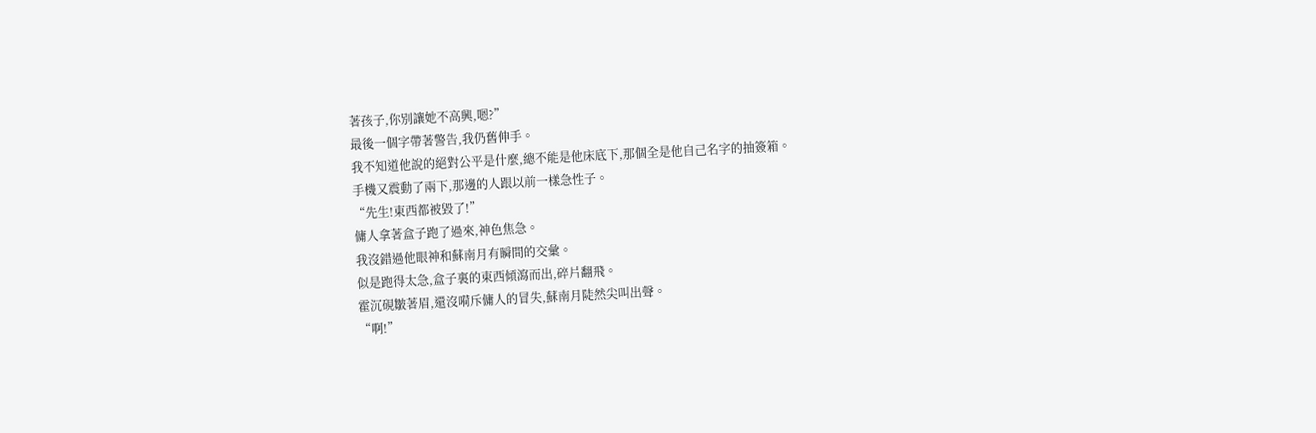著孩子,你別讓她不高興,嗯?”
最後一個字帶著警告,我仍舊伸手。
我不知道他說的絕對公平是什麼,總不能是他床底下,那個全是他自己名字的抽簽箱。
手機又震動了兩下,那邊的人跟以前一樣急性子。
“先生!東西都被毀了!”
傭人拿著盒子跑了過來,神色焦急。
我沒錯過他眼神和蘇南月有瞬間的交彙。
似是跑得太急,盒子裏的東西傾瀉而出,碎片翻飛。
霍沉硯皺著眉,還沒嗬斥傭人的冒失,蘇南月陡然尖叫出聲。
“啊!”